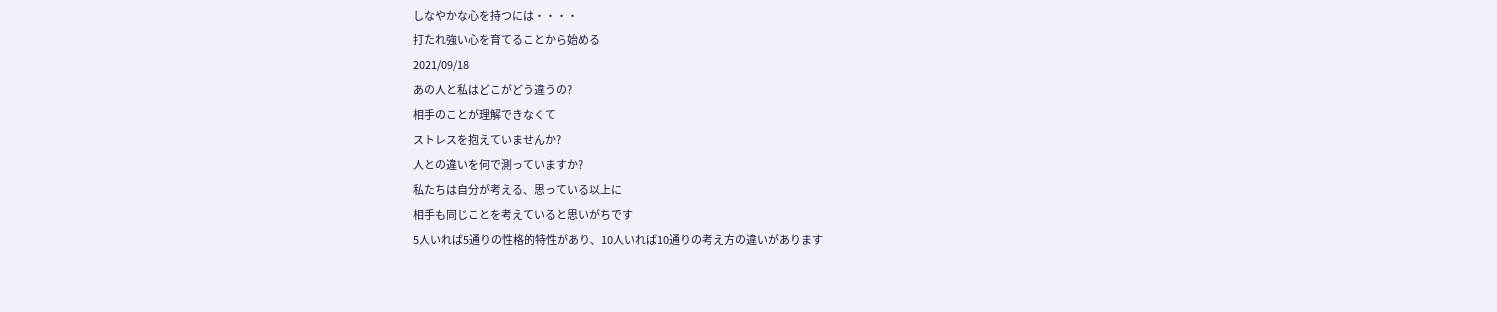しなやかな心を持つには・・・・
打たれ強い心を育てることから始める
2021/09/18
あの人と私はどこがどう違うの?
相手のことが理解できなくて
ストレスを抱えていませんか?
人との違いを何で測っていますか?
私たちは自分が考える、思っている以上に
相手も同じことを考えていると思いがちです
5人いれば5通りの性格的特性があり、10人いれば10通りの考え方の違いがあります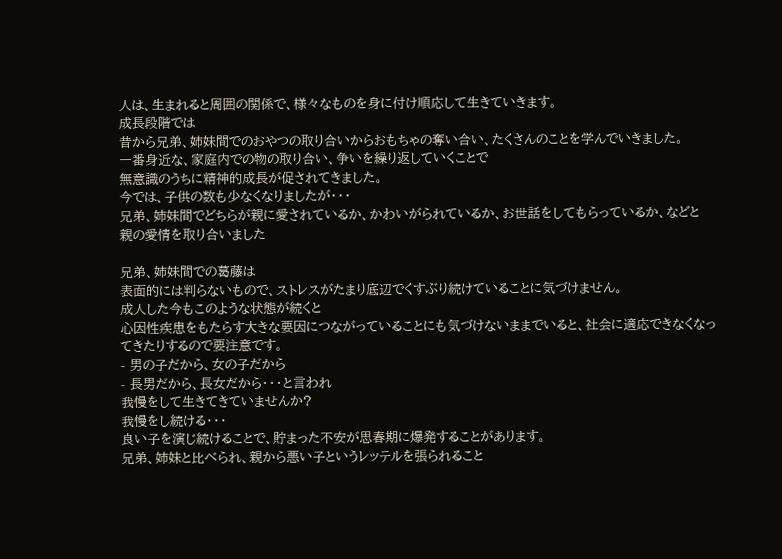人は、生まれると周囲の関係で、様々なものを身に付け順応して生きていきます。
成長段階では
昔から兄弟、姉妹間でのおやつの取り合いからおもちゃの奪い合い、たくさんのことを学んでいきました。
一番身近な、家庭内での物の取り合い、争いを繰り返していくことで
無意識のうちに精神的成長が促されてきました。
今では、子供の数も少なくなりましたが・・・
兄弟、姉妹間でどちらが親に愛されているか、かわいがられているか、お世話をしてもらっているか、などと
親の愛情を取り合いました

兄弟、姉妹間での葛藤は
表面的には判らないもので、ストレスがたまり底辺でくすぶり続けていることに気づけません。
成人した今もこのような状態が続くと
心因性疾患をもたらす大きな要因につながっていることにも気づけないままでいると、社会に適応できなくなってきたりするので要注意です。
- 男の子だから、女の子だから
- 長男だから、長女だから・・・と言われ
我慢をして生きてきていませんか?
我慢をし続ける・・・
良い子を演じ続けることで、貯まった不安が思春期に爆発することがあります。
兄弟、姉妹と比べられ、親から悪い子というレッテルを張られること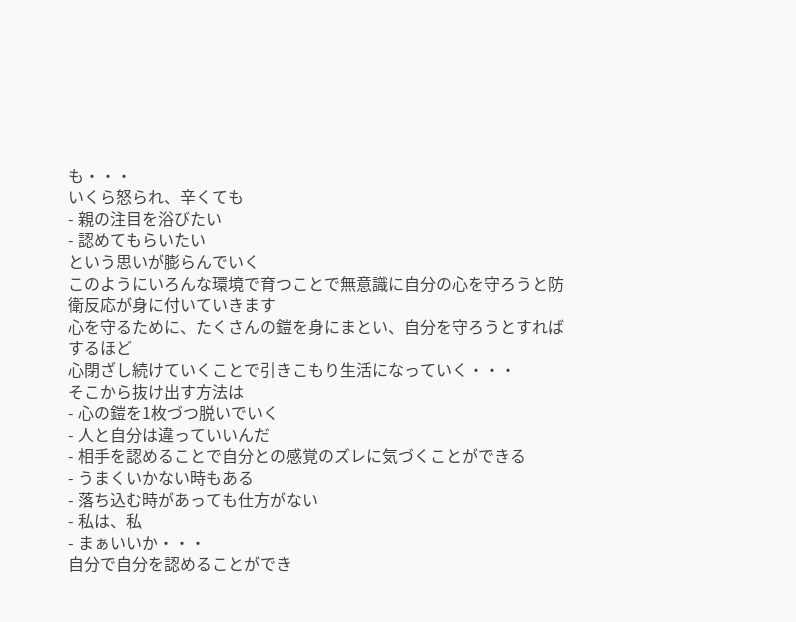も・・・
いくら怒られ、辛くても
- 親の注目を浴びたい
- 認めてもらいたい
という思いが膨らんでいく
このようにいろんな環境で育つことで無意識に自分の心を守ろうと防衛反応が身に付いていきます
心を守るために、たくさんの鎧を身にまとい、自分を守ろうとすればするほど
心閉ざし続けていくことで引きこもり生活になっていく・・・
そこから抜け出す方法は
- 心の鎧を1枚づつ脱いでいく
- 人と自分は違っていいんだ
- 相手を認めることで自分との感覚のズレに気づくことができる
- うまくいかない時もある
- 落ち込む時があっても仕方がない
- 私は、私
- まぁいいか・・・
自分で自分を認めることができ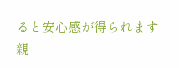ると安心感が得られます
親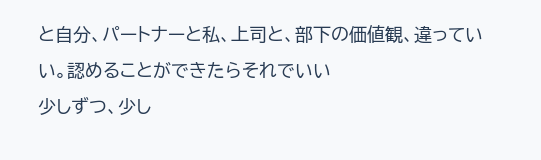と自分、パートナーと私、上司と、部下の価値観、違っていい。認めることができたらそれでいい
少しずつ、少し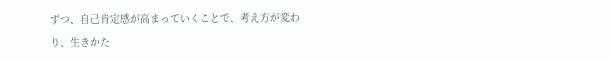ずつ、自己肯定感が高まっていくことで、考え方が変わり、生きかた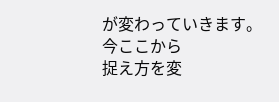が変わっていきます。
今ここから
捉え方を変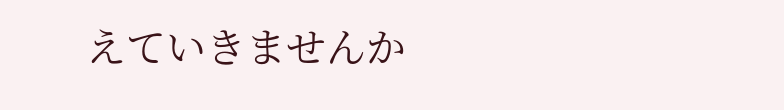えていきませんか